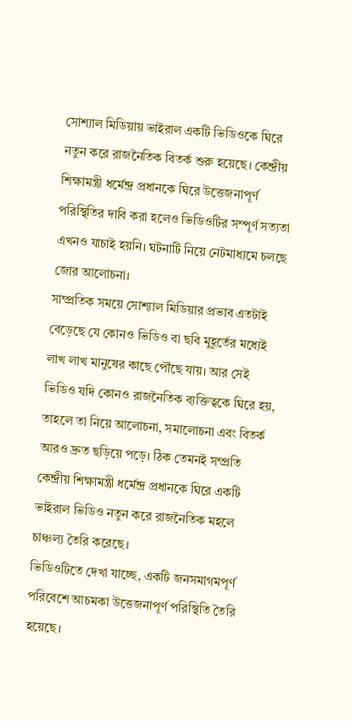সোশ্যাল মিডিয়ায় ভাইরাল একটি ভিডিওকে ঘিরে নতুন করে রাজনৈতিক বিতর্ক শুরু হয়েছে। কেন্দ্রীয় শিক্ষামন্ত্রী ধর্মেন্দ্র প্রধানকে ঘিরে উত্তেজনাপূর্ণ পরিস্থিতির দাবি করা হলেও ভিডিওটির সম্পূর্ণ সত্যতা এখনও যাচাই হয়নি। ঘটনাটি নিয়ে নেটমাধ্যমে চলছে জোর আলোচনা।
সাম্প্রতিক সময়ে সোশ্যাল মিডিয়ার প্রভাব এতটাই বেড়েছে যে কোনও ভিডিও বা ছবি মুহূর্তের মধ্যেই লাখ লাখ মানুষের কাছে পৌঁছে যায়। আর সেই ভিডিও যদি কোনও রাজনৈতিক ব্যক্তিত্বকে ঘিরে হয়, তাহলে তা নিয়ে আলোচনা, সমালোচনা এবং বিতর্ক আরও দ্রুত ছড়িয়ে পড়ে। ঠিক তেমনই সম্প্রতি কেন্দ্রীয় শিক্ষামন্ত্রী ধর্মেন্দ্র প্রধানকে ঘিরে একটি ভাইরাল ভিডিও নতুন করে রাজনৈতিক মহলে চাঞ্চল্য তৈরি করেছে।
ভিডিওটিতে দেখা যাচ্ছে, একটি জনসমাগমপূর্ণ পরিবেশে আচমকা উত্তেজনাপূর্ণ পরিস্থিতি তৈরি হয়েছে।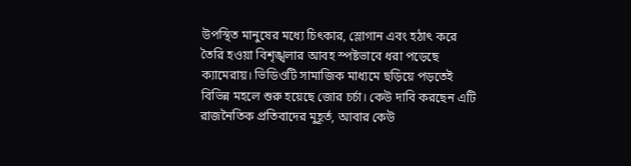উপস্থিত মানুষের মধ্যে চিৎকার, স্লোগান এবং হঠাৎ করে তৈরি হওয়া বিশৃঙ্খলার আবহ স্পষ্টভাবে ধরা পড়েছে ক্যামেরায়। ভিডিওটি সামাজিক মাধ্যমে ছড়িয়ে পড়তেই বিভিন্ন মহলে শুরু হয়েছে জোর চর্চা। কেউ দাবি করছেন এটি রাজনৈতিক প্রতিবাদের মুহূর্ত, আবার কেউ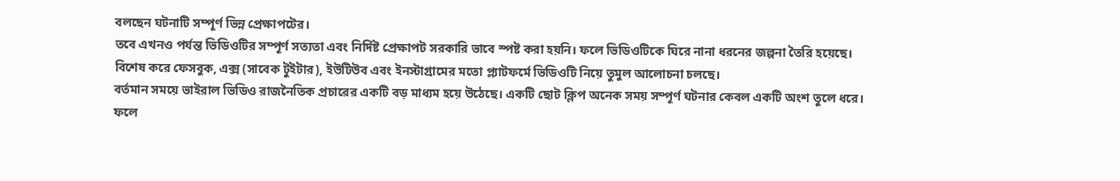বলছেন ঘটনাটি সম্পূর্ণ ভিন্ন প্রেক্ষাপটের।
তবে এখনও পর্যন্ত ভিডিওটির সম্পূর্ণ সত্যতা এবং নির্দিষ্ট প্রেক্ষাপট সরকারি ভাবে স্পষ্ট করা হয়নি। ফলে ভিডিওটিকে ঘিরে নানা ধরনের জল্পনা তৈরি হয়েছে। বিশেষ করে ফেসবুক, এক্স (সাবেক টুইটার), ইউটিউব এবং ইনস্টাগ্রামের মতো প্ল্যাটফর্মে ভিডিওটি নিয়ে তুমুল আলোচনা চলছে।
বর্তমান সময়ে ভাইরাল ভিডিও রাজনৈতিক প্রচারের একটি বড় মাধ্যম হয়ে উঠেছে। একটি ছোট ক্লিপ অনেক সময় সম্পূর্ণ ঘটনার কেবল একটি অংশ তুলে ধরে। ফলে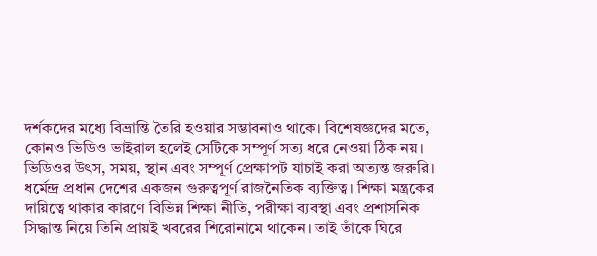দর্শকদের মধ্যে বিভ্রান্তি তৈরি হওয়ার সম্ভাবনাও থাকে। বিশেষজ্ঞদের মতে, কোনও ভিডিও ভাইরাল হলেই সেটিকে সম্পূর্ণ সত্য ধরে নেওয়া ঠিক নয়। ভিডিওর উৎস, সময়, স্থান এবং সম্পূর্ণ প্রেক্ষাপট যাচাই করা অত্যন্ত জরুরি।
ধর্মেন্দ্র প্রধান দেশের একজন গুরুত্বপূর্ণ রাজনৈতিক ব্যক্তিত্ব। শিক্ষা মন্ত্রকের দায়িত্বে থাকার কারণে বিভিন্ন শিক্ষা নীতি, পরীক্ষা ব্যবস্থা এবং প্রশাসনিক সিদ্ধান্ত নিয়ে তিনি প্রায়ই খবরের শিরোনামে থাকেন। তাই তাঁকে ঘিরে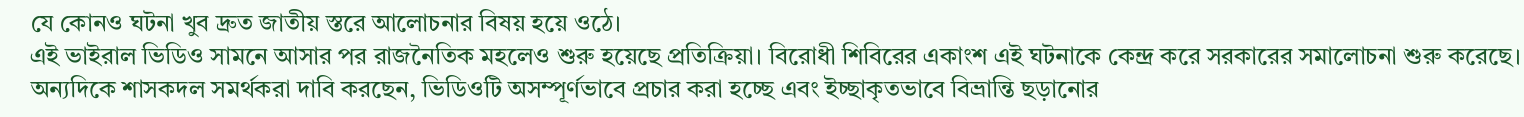যে কোনও ঘটনা খুব দ্রুত জাতীয় স্তরে আলোচনার বিষয় হয়ে ওঠে।
এই ভাইরাল ভিডিও সামনে আসার পর রাজনৈতিক মহলেও শুরু হয়েছে প্রতিক্রিয়া। বিরোধী শিবিরের একাংশ এই ঘটনাকে কেন্দ্র করে সরকারের সমালোচনা শুরু করেছে। অন্যদিকে শাসকদল সমর্থকরা দাবি করছেন, ভিডিওটি অসম্পূর্ণভাবে প্রচার করা হচ্ছে এবং ইচ্ছাকৃতভাবে বিভ্রান্তি ছড়ানোর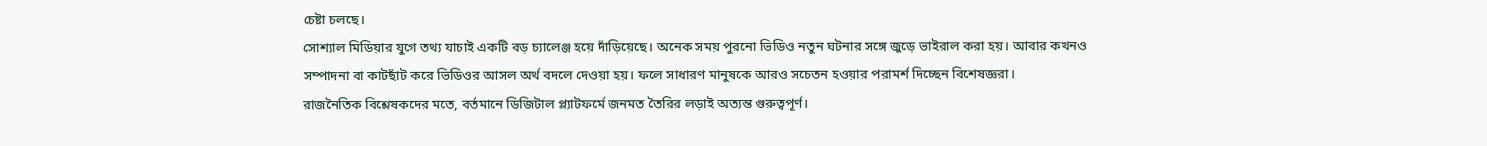চেষ্টা চলছে।
সোশ্যাল মিডিয়ার যুগে তথ্য যাচাই একটি বড় চ্যালেঞ্জ হয়ে দাঁড়িয়েছে। অনেক সময় পুরনো ভিডিও নতুন ঘটনার সঙ্গে জুড়ে ভাইরাল করা হয়। আবার কখনও সম্পাদনা বা কাটছাঁট করে ভিডিওর আসল অর্থ বদলে দেওয়া হয়। ফলে সাধারণ মানুষকে আরও সচেতন হওয়ার পরামর্শ দিচ্ছেন বিশেষজ্ঞরা।
রাজনৈতিক বিশ্লেষকদের মতে, বর্তমানে ডিজিটাল প্ল্যাটফর্মে জনমত তৈরির লড়াই অত্যন্ত গুরুত্বপূর্ণ।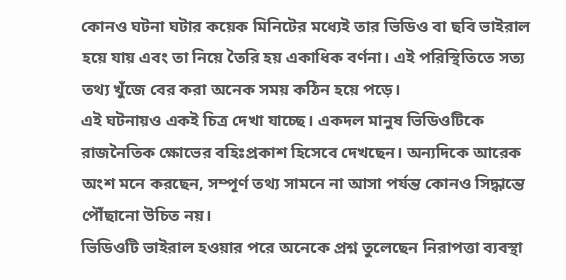কোনও ঘটনা ঘটার কয়েক মিনিটের মধ্যেই তার ভিডিও বা ছবি ভাইরাল হয়ে যায় এবং তা নিয়ে তৈরি হয় একাধিক বর্ণনা। এই পরিস্থিতিতে সত্য তথ্য খুঁজে বের করা অনেক সময় কঠিন হয়ে পড়ে।
এই ঘটনায়ও একই চিত্র দেখা যাচ্ছে। একদল মানুষ ভিডিওটিকে রাজনৈতিক ক্ষোভের বহিঃপ্রকাশ হিসেবে দেখছেন। অন্যদিকে আরেক অংশ মনে করছেন, সম্পূর্ণ তথ্য সামনে না আসা পর্যন্ত কোনও সিদ্ধান্তে পৌঁছানো উচিত নয়।
ভিডিওটি ভাইরাল হওয়ার পরে অনেকে প্রশ্ন তুলেছেন নিরাপত্তা ব্যবস্থা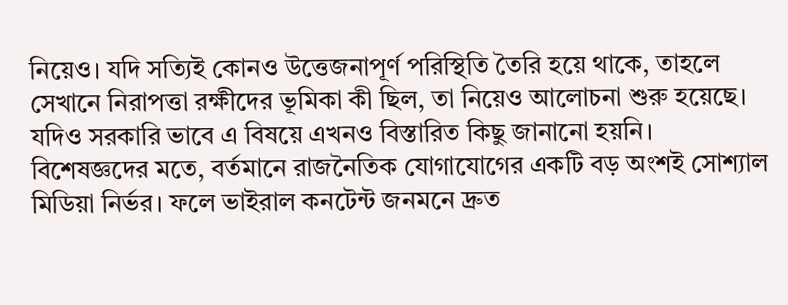নিয়েও। যদি সত্যিই কোনও উত্তেজনাপূর্ণ পরিস্থিতি তৈরি হয়ে থাকে, তাহলে সেখানে নিরাপত্তা রক্ষীদের ভূমিকা কী ছিল, তা নিয়েও আলোচনা শুরু হয়েছে। যদিও সরকারি ভাবে এ বিষয়ে এখনও বিস্তারিত কিছু জানানো হয়নি।
বিশেষজ্ঞদের মতে, বর্তমানে রাজনৈতিক যোগাযোগের একটি বড় অংশই সোশ্যাল মিডিয়া নির্ভর। ফলে ভাইরাল কনটেন্ট জনমনে দ্রুত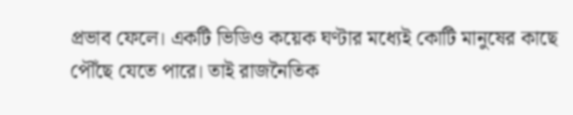প্রভাব ফেলে। একটি ভিডিও কয়েক ঘণ্টার মধ্যেই কোটি মানুষের কাছে পৌঁছে যেতে পারে। তাই রাজনৈতিক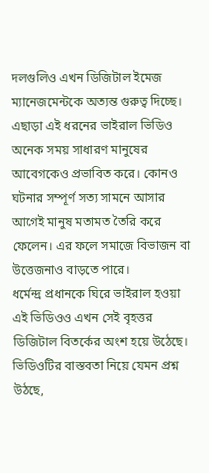দলগুলিও এখন ডিজিটাল ইমেজ ম্যানেজমেন্টকে অত্যন্ত গুরুত্ব দিচ্ছে।
এছাড়া এই ধরনের ভাইরাল ভিডিও অনেক সময় সাধারণ মানুষের আবেগকেও প্রভাবিত করে। কোনও ঘটনার সম্পূর্ণ সত্য সামনে আসার আগেই মানুষ মতামত তৈরি করে ফেলেন। এর ফলে সমাজে বিভাজন বা উত্তেজনাও বাড়তে পারে।
ধর্মেন্দ্র প্রধানকে ঘিরে ভাইরাল হওয়া এই ভিডিওও এখন সেই বৃহত্তর ডিজিটাল বিতর্কের অংশ হয়ে উঠেছে। ভিডিওটির বাস্তবতা নিয়ে যেমন প্রশ্ন উঠছে,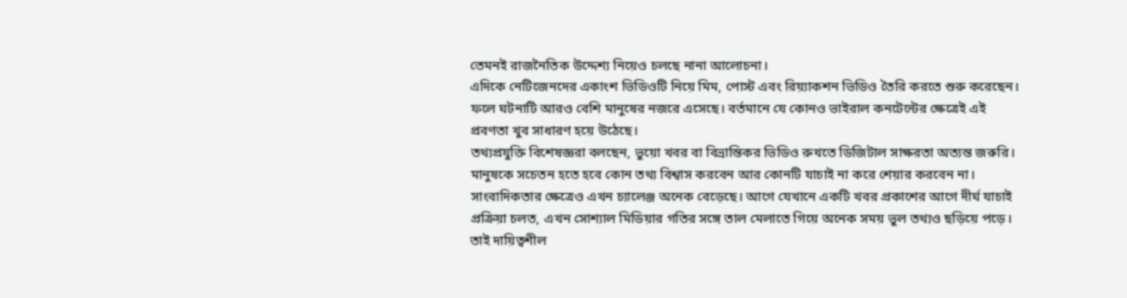তেমনই রাজনৈতিক উদ্দেশ্য নিয়েও চলছে নানা আলোচনা।
এদিকে নেটিজেনদের একাংশ ভিডিওটি নিয়ে মিম, পোস্ট এবং রিয়্যাকশন ভিডিও তৈরি করতে শুরু করেছেন। ফলে ঘটনাটি আরও বেশি মানুষের নজরে এসেছে। বর্তমানে যে কোনও ভাইরাল কনটেন্টের ক্ষেত্রেই এই প্রবণতা খুব সাধারণ হয়ে উঠেছে।
তথ্যপ্রযুক্তি বিশেষজ্ঞরা বলছেন, ভুয়ো খবর বা বিভ্রান্তিকর ভিডিও রুখতে ডিজিটাল সাক্ষরতা অত্যন্ত জরুরি। মানুষকে সচেতন হতে হবে কোন তথ্য বিশ্বাস করবেন আর কোনটি যাচাই না করে শেয়ার করবেন না।
সাংবাদিকতার ক্ষেত্রেও এখন চ্যালেঞ্জ অনেক বেড়েছে। আগে যেখানে একটি খবর প্রকাশের আগে দীর্ঘ যাচাই প্রক্রিয়া চলত, এখন সোশ্যাল মিডিয়ার গতির সঙ্গে তাল মেলাতে গিয়ে অনেক সময় ভুল তথ্যও ছড়িয়ে পড়ে। তাই দায়িত্বশীল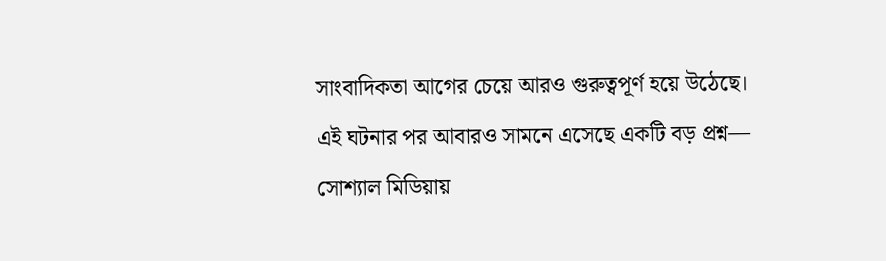সাংবাদিকতা আগের চেয়ে আরও গুরুত্বপূর্ণ হয়ে উঠেছে।
এই ঘটনার পর আবারও সামনে এসেছে একটি বড় প্রশ্ন— সোশ্যাল মিডিয়ায়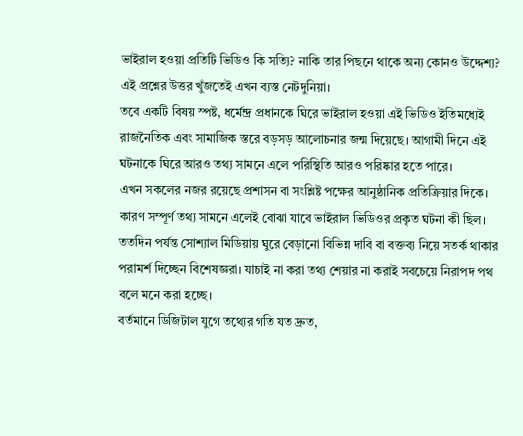ভাইরাল হওয়া প্রতিটি ভিডিও কি সত্যি? নাকি তার পিছনে থাকে অন্য কোনও উদ্দেশ্য? এই প্রশ্নের উত্তর খুঁজতেই এখন ব্যস্ত নেটদুনিয়া।
তবে একটি বিষয় স্পষ্ট, ধর্মেন্দ্র প্রধানকে ঘিরে ভাইরাল হওয়া এই ভিডিও ইতিমধ্যেই রাজনৈতিক এবং সামাজিক স্তরে বড়সড় আলোচনার জন্ম দিয়েছে। আগামী দিনে এই ঘটনাকে ঘিরে আরও তথ্য সামনে এলে পরিস্থিতি আরও পরিষ্কার হতে পারে।
এখন সকলের নজর রয়েছে প্রশাসন বা সংশ্লিষ্ট পক্ষের আনুষ্ঠানিক প্রতিক্রিয়ার দিকে। কারণ সম্পূর্ণ তথ্য সামনে এলেই বোঝা যাবে ভাইরাল ভিডিওর প্রকৃত ঘটনা কী ছিল।
ততদিন পর্যন্ত সোশ্যাল মিডিয়ায় ঘুরে বেড়ানো বিভিন্ন দাবি বা বক্তব্য নিয়ে সতর্ক থাকার পরামর্শ দিচ্ছেন বিশেষজ্ঞরা। যাচাই না করা তথ্য শেয়ার না করাই সবচেয়ে নিরাপদ পথ বলে মনে করা হচ্ছে।
বর্তমানে ডিজিটাল যুগে তথ্যের গতি যত দ্রুত,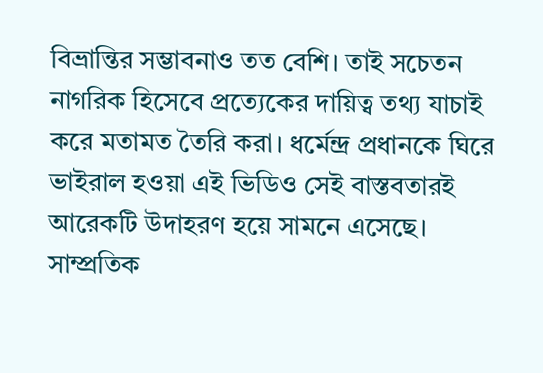বিভ্রান্তির সম্ভাবনাও তত বেশি। তাই সচেতন নাগরিক হিসেবে প্রত্যেকের দায়িত্ব তথ্য যাচাই করে মতামত তৈরি করা। ধর্মেন্দ্র প্রধানকে ঘিরে ভাইরাল হওয়া এই ভিডিও সেই বাস্তবতারই আরেকটি উদাহরণ হয়ে সামনে এসেছে।
সাম্প্রতিক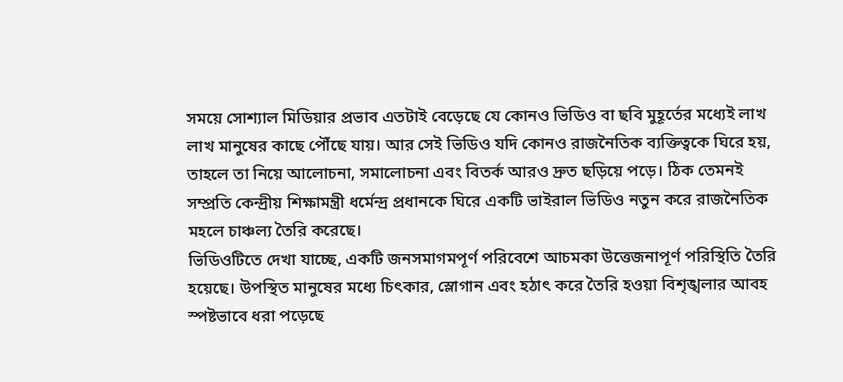সময়ে সোশ্যাল মিডিয়ার প্রভাব এতটাই বেড়েছে যে কোনও ভিডিও বা ছবি মুহূর্তের মধ্যেই লাখ লাখ মানুষের কাছে পৌঁছে যায়। আর সেই ভিডিও যদি কোনও রাজনৈতিক ব্যক্তিত্বকে ঘিরে হয়, তাহলে তা নিয়ে আলোচনা, সমালোচনা এবং বিতর্ক আরও দ্রুত ছড়িয়ে পড়ে। ঠিক তেমনই সম্প্রতি কেন্দ্রীয় শিক্ষামন্ত্রী ধর্মেন্দ্র প্রধানকে ঘিরে একটি ভাইরাল ভিডিও নতুন করে রাজনৈতিক মহলে চাঞ্চল্য তৈরি করেছে।
ভিডিওটিতে দেখা যাচ্ছে, একটি জনসমাগমপূর্ণ পরিবেশে আচমকা উত্তেজনাপূর্ণ পরিস্থিতি তৈরি হয়েছে। উপস্থিত মানুষের মধ্যে চিৎকার, স্লোগান এবং হঠাৎ করে তৈরি হওয়া বিশৃঙ্খলার আবহ স্পষ্টভাবে ধরা পড়েছে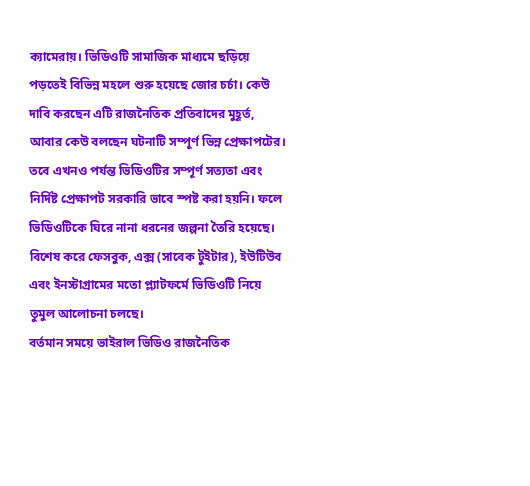ক্যামেরায়। ভিডিওটি সামাজিক মাধ্যমে ছড়িয়ে পড়তেই বিভিন্ন মহলে শুরু হয়েছে জোর চর্চা। কেউ দাবি করছেন এটি রাজনৈতিক প্রতিবাদের মুহূর্ত, আবার কেউ বলছেন ঘটনাটি সম্পূর্ণ ভিন্ন প্রেক্ষাপটের।
তবে এখনও পর্যন্ত ভিডিওটির সম্পূর্ণ সত্যতা এবং নির্দিষ্ট প্রেক্ষাপট সরকারি ভাবে স্পষ্ট করা হয়নি। ফলে ভিডিওটিকে ঘিরে নানা ধরনের জল্পনা তৈরি হয়েছে। বিশেষ করে ফেসবুক, এক্স (সাবেক টুইটার), ইউটিউব এবং ইনস্টাগ্রামের মতো প্ল্যাটফর্মে ভিডিওটি নিয়ে তুমুল আলোচনা চলছে।
বর্তমান সময়ে ভাইরাল ভিডিও রাজনৈতিক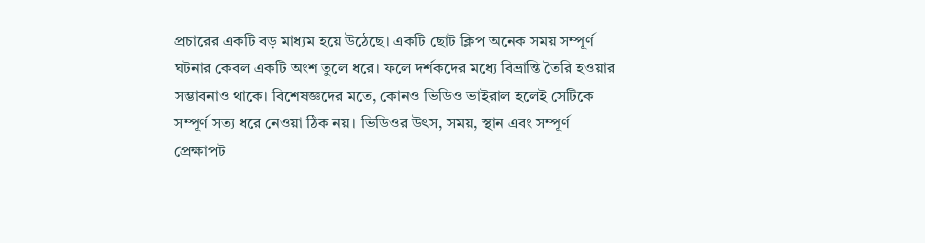প্রচারের একটি বড় মাধ্যম হয়ে উঠেছে। একটি ছোট ক্লিপ অনেক সময় সম্পূর্ণ ঘটনার কেবল একটি অংশ তুলে ধরে। ফলে দর্শকদের মধ্যে বিভ্রান্তি তৈরি হওয়ার সম্ভাবনাও থাকে। বিশেষজ্ঞদের মতে, কোনও ভিডিও ভাইরাল হলেই সেটিকে সম্পূর্ণ সত্য ধরে নেওয়া ঠিক নয়। ভিডিওর উৎস, সময়, স্থান এবং সম্পূর্ণ প্রেক্ষাপট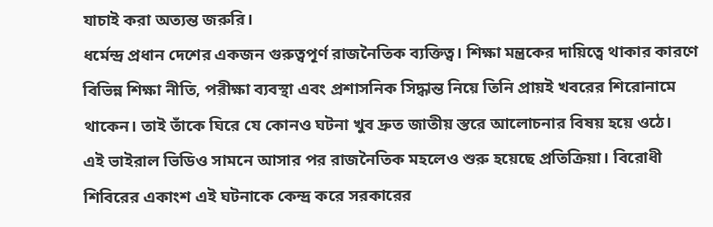যাচাই করা অত্যন্ত জরুরি।
ধর্মেন্দ্র প্রধান দেশের একজন গুরুত্বপূর্ণ রাজনৈতিক ব্যক্তিত্ব। শিক্ষা মন্ত্রকের দায়িত্বে থাকার কারণে বিভিন্ন শিক্ষা নীতি, পরীক্ষা ব্যবস্থা এবং প্রশাসনিক সিদ্ধান্ত নিয়ে তিনি প্রায়ই খবরের শিরোনামে থাকেন। তাই তাঁকে ঘিরে যে কোনও ঘটনা খুব দ্রুত জাতীয় স্তরে আলোচনার বিষয় হয়ে ওঠে।
এই ভাইরাল ভিডিও সামনে আসার পর রাজনৈতিক মহলেও শুরু হয়েছে প্রতিক্রিয়া। বিরোধী শিবিরের একাংশ এই ঘটনাকে কেন্দ্র করে সরকারের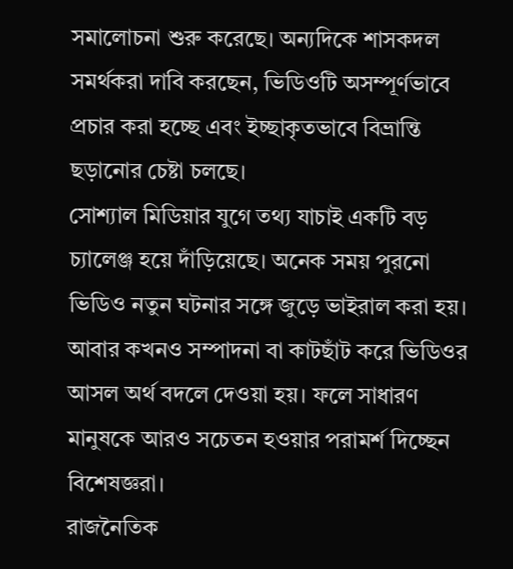সমালোচনা শুরু করেছে। অন্যদিকে শাসকদল সমর্থকরা দাবি করছেন, ভিডিওটি অসম্পূর্ণভাবে প্রচার করা হচ্ছে এবং ইচ্ছাকৃতভাবে বিভ্রান্তি ছড়ানোর চেষ্টা চলছে।
সোশ্যাল মিডিয়ার যুগে তথ্য যাচাই একটি বড় চ্যালেঞ্জ হয়ে দাঁড়িয়েছে। অনেক সময় পুরনো ভিডিও নতুন ঘটনার সঙ্গে জুড়ে ভাইরাল করা হয়। আবার কখনও সম্পাদনা বা কাটছাঁট করে ভিডিওর আসল অর্থ বদলে দেওয়া হয়। ফলে সাধারণ মানুষকে আরও সচেতন হওয়ার পরামর্শ দিচ্ছেন বিশেষজ্ঞরা।
রাজনৈতিক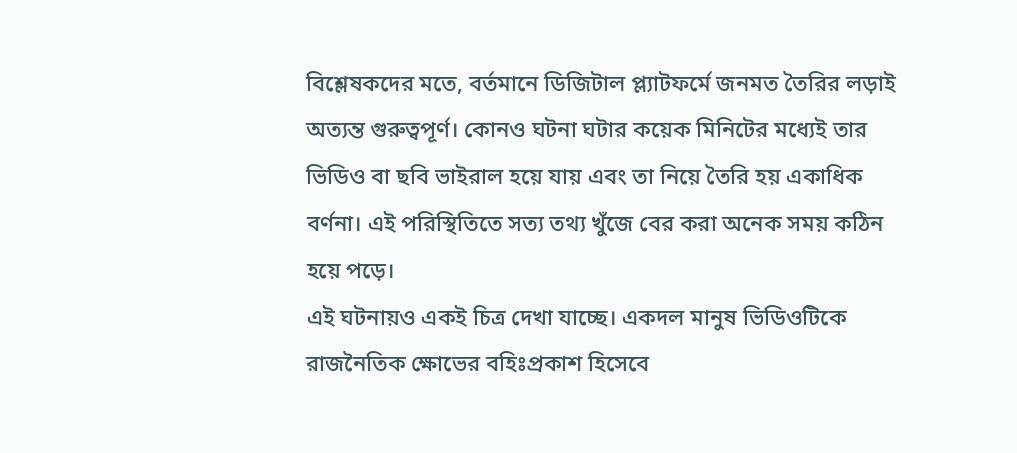বিশ্লেষকদের মতে, বর্তমানে ডিজিটাল প্ল্যাটফর্মে জনমত তৈরির লড়াই অত্যন্ত গুরুত্বপূর্ণ। কোনও ঘটনা ঘটার কয়েক মিনিটের মধ্যেই তার ভিডিও বা ছবি ভাইরাল হয়ে যায় এবং তা নিয়ে তৈরি হয় একাধিক বর্ণনা। এই পরিস্থিতিতে সত্য তথ্য খুঁজে বের করা অনেক সময় কঠিন হয়ে পড়ে।
এই ঘটনায়ও একই চিত্র দেখা যাচ্ছে। একদল মানুষ ভিডিওটিকে রাজনৈতিক ক্ষোভের বহিঃপ্রকাশ হিসেবে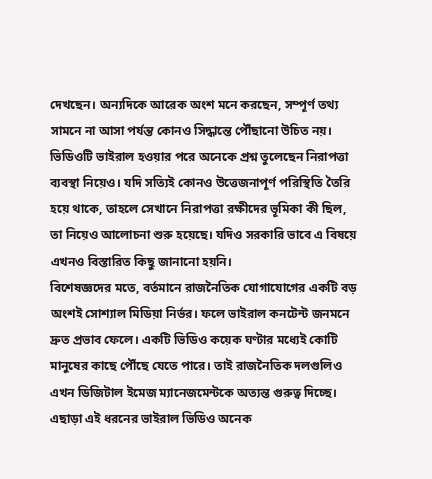দেখছেন। অন্যদিকে আরেক অংশ মনে করছেন, সম্পূর্ণ তথ্য সামনে না আসা পর্যন্ত কোনও সিদ্ধান্তে পৌঁছানো উচিত নয়।
ভিডিওটি ভাইরাল হওয়ার পরে অনেকে প্রশ্ন তুলেছেন নিরাপত্তা ব্যবস্থা নিয়েও। যদি সত্যিই কোনও উত্তেজনাপূর্ণ পরিস্থিতি তৈরি হয়ে থাকে, তাহলে সেখানে নিরাপত্তা রক্ষীদের ভূমিকা কী ছিল, তা নিয়েও আলোচনা শুরু হয়েছে। যদিও সরকারি ভাবে এ বিষয়ে এখনও বিস্তারিত কিছু জানানো হয়নি।
বিশেষজ্ঞদের মতে, বর্তমানে রাজনৈতিক যোগাযোগের একটি বড় অংশই সোশ্যাল মিডিয়া নির্ভর। ফলে ভাইরাল কনটেন্ট জনমনে দ্রুত প্রভাব ফেলে। একটি ভিডিও কয়েক ঘণ্টার মধ্যেই কোটি মানুষের কাছে পৌঁছে যেতে পারে। তাই রাজনৈতিক দলগুলিও এখন ডিজিটাল ইমেজ ম্যানেজমেন্টকে অত্যন্ত গুরুত্ব দিচ্ছে।
এছাড়া এই ধরনের ভাইরাল ভিডিও অনেক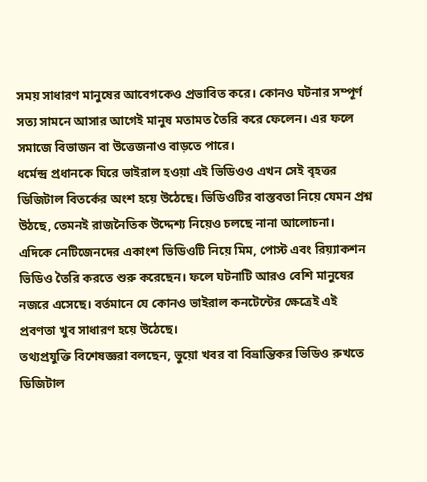সময় সাধারণ মানুষের আবেগকেও প্রভাবিত করে। কোনও ঘটনার সম্পূর্ণ সত্য সামনে আসার আগেই মানুষ মতামত তৈরি করে ফেলেন। এর ফলে সমাজে বিভাজন বা উত্তেজনাও বাড়তে পারে।
ধর্মেন্দ্র প্রধানকে ঘিরে ভাইরাল হওয়া এই ভিডিওও এখন সেই বৃহত্তর ডিজিটাল বিতর্কের অংশ হয়ে উঠেছে। ভিডিওটির বাস্তবতা নিয়ে যেমন প্রশ্ন উঠছে, তেমনই রাজনৈতিক উদ্দেশ্য নিয়েও চলছে নানা আলোচনা।
এদিকে নেটিজেনদের একাংশ ভিডিওটি নিয়ে মিম, পোস্ট এবং রিয়্যাকশন ভিডিও তৈরি করতে শুরু করেছেন। ফলে ঘটনাটি আরও বেশি মানুষের নজরে এসেছে। বর্তমানে যে কোনও ভাইরাল কনটেন্টের ক্ষেত্রেই এই প্রবণতা খুব সাধারণ হয়ে উঠেছে।
তথ্যপ্রযুক্তি বিশেষজ্ঞরা বলছেন, ভুয়ো খবর বা বিভ্রান্তিকর ভিডিও রুখতে ডিজিটাল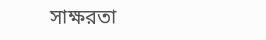সাক্ষরতা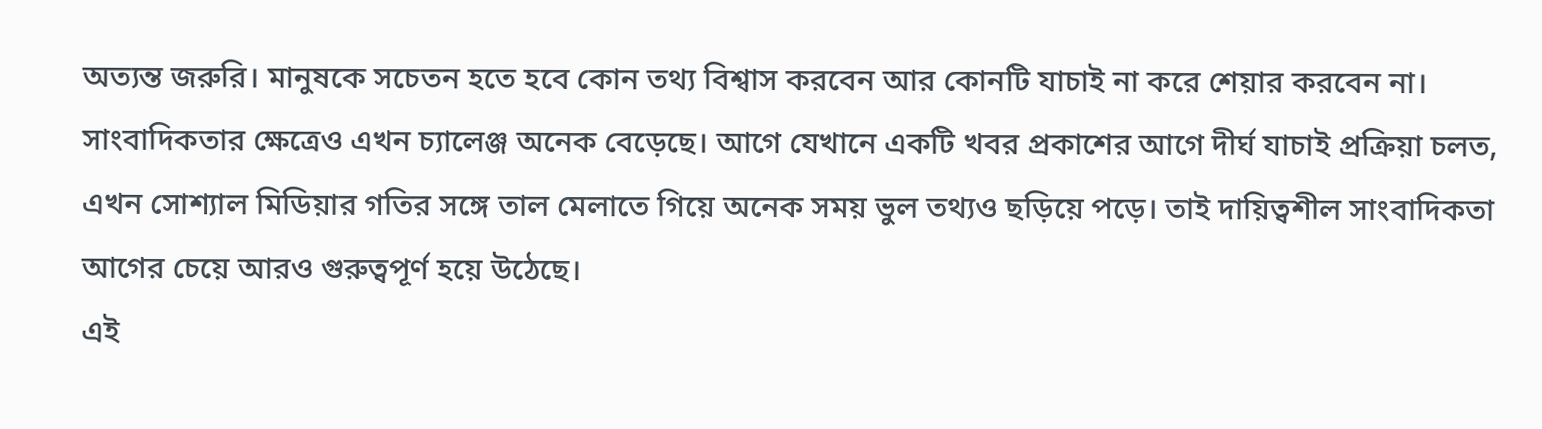অত্যন্ত জরুরি। মানুষকে সচেতন হতে হবে কোন তথ্য বিশ্বাস করবেন আর কোনটি যাচাই না করে শেয়ার করবেন না।
সাংবাদিকতার ক্ষেত্রেও এখন চ্যালেঞ্জ অনেক বেড়েছে। আগে যেখানে একটি খবর প্রকাশের আগে দীর্ঘ যাচাই প্রক্রিয়া চলত, এখন সোশ্যাল মিডিয়ার গতির সঙ্গে তাল মেলাতে গিয়ে অনেক সময় ভুল তথ্যও ছড়িয়ে পড়ে। তাই দায়িত্বশীল সাংবাদিকতা আগের চেয়ে আরও গুরুত্বপূর্ণ হয়ে উঠেছে।
এই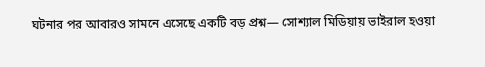ঘটনার পর আবারও সামনে এসেছে একটি বড় প্রশ্ন— সোশ্যাল মিডিয়ায় ভাইরাল হওয়া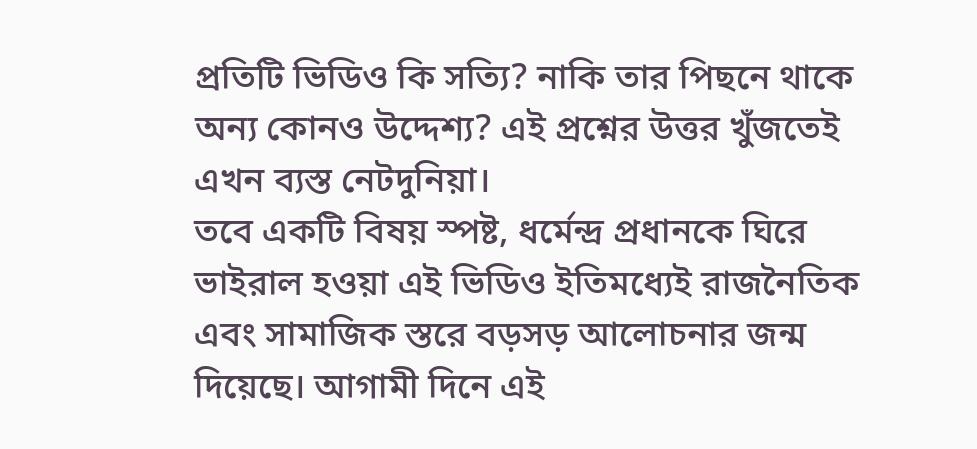প্রতিটি ভিডিও কি সত্যি? নাকি তার পিছনে থাকে অন্য কোনও উদ্দেশ্য? এই প্রশ্নের উত্তর খুঁজতেই এখন ব্যস্ত নেটদুনিয়া।
তবে একটি বিষয় স্পষ্ট, ধর্মেন্দ্র প্রধানকে ঘিরে ভাইরাল হওয়া এই ভিডিও ইতিমধ্যেই রাজনৈতিক এবং সামাজিক স্তরে বড়সড় আলোচনার জন্ম দিয়েছে। আগামী দিনে এই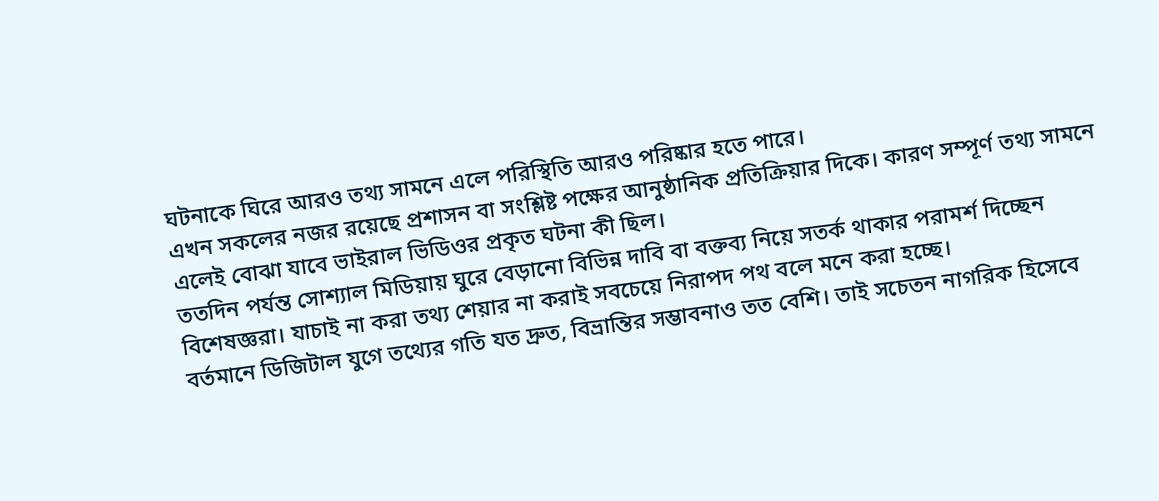ঘটনাকে ঘিরে আরও তথ্য সামনে এলে পরিস্থিতি আরও পরিষ্কার হতে পারে।
এখন সকলের নজর রয়েছে প্রশাসন বা সংশ্লিষ্ট পক্ষের আনুষ্ঠানিক প্রতিক্রিয়ার দিকে। কারণ সম্পূর্ণ তথ্য সামনে এলেই বোঝা যাবে ভাইরাল ভিডিওর প্রকৃত ঘটনা কী ছিল।
ততদিন পর্যন্ত সোশ্যাল মিডিয়ায় ঘুরে বেড়ানো বিভিন্ন দাবি বা বক্তব্য নিয়ে সতর্ক থাকার পরামর্শ দিচ্ছেন বিশেষজ্ঞরা। যাচাই না করা তথ্য শেয়ার না করাই সবচেয়ে নিরাপদ পথ বলে মনে করা হচ্ছে।
বর্তমানে ডিজিটাল যুগে তথ্যের গতি যত দ্রুত, বিভ্রান্তির সম্ভাবনাও তত বেশি। তাই সচেতন নাগরিক হিসেবে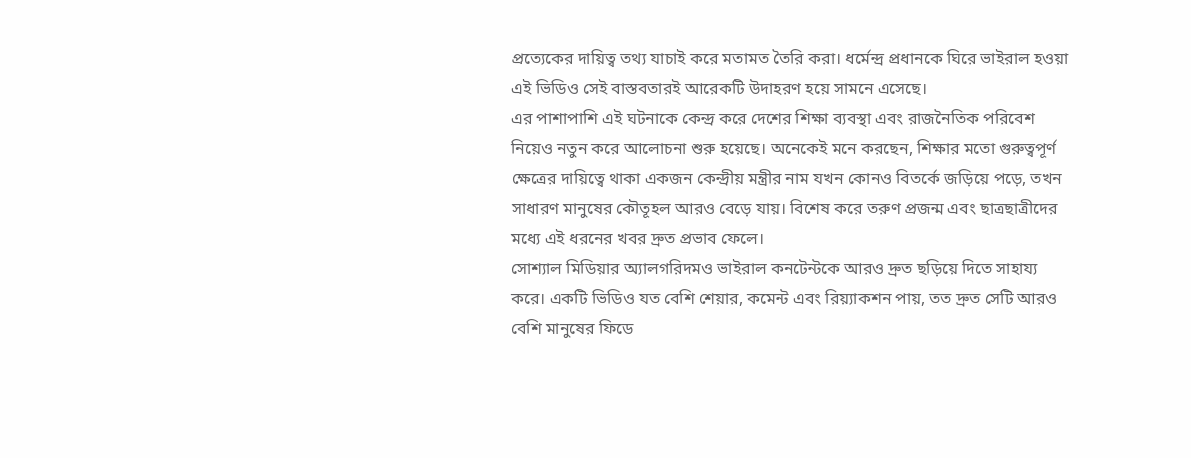প্রত্যেকের দায়িত্ব তথ্য যাচাই করে মতামত তৈরি করা। ধর্মেন্দ্র প্রধানকে ঘিরে ভাইরাল হওয়া এই ভিডিও সেই বাস্তবতারই আরেকটি উদাহরণ হয়ে সামনে এসেছে।
এর পাশাপাশি এই ঘটনাকে কেন্দ্র করে দেশের শিক্ষা ব্যবস্থা এবং রাজনৈতিক পরিবেশ নিয়েও নতুন করে আলোচনা শুরু হয়েছে। অনেকেই মনে করছেন, শিক্ষার মতো গুরুত্বপূর্ণ ক্ষেত্রের দায়িত্বে থাকা একজন কেন্দ্রীয় মন্ত্রীর নাম যখন কোনও বিতর্কে জড়িয়ে পড়ে, তখন সাধারণ মানুষের কৌতূহল আরও বেড়ে যায়। বিশেষ করে তরুণ প্রজন্ম এবং ছাত্রছাত্রীদের মধ্যে এই ধরনের খবর দ্রুত প্রভাব ফেলে।
সোশ্যাল মিডিয়ার অ্যালগরিদমও ভাইরাল কনটেন্টকে আরও দ্রুত ছড়িয়ে দিতে সাহায্য করে। একটি ভিডিও যত বেশি শেয়ার, কমেন্ট এবং রিয়্যাকশন পায়, তত দ্রুত সেটি আরও বেশি মানুষের ফিডে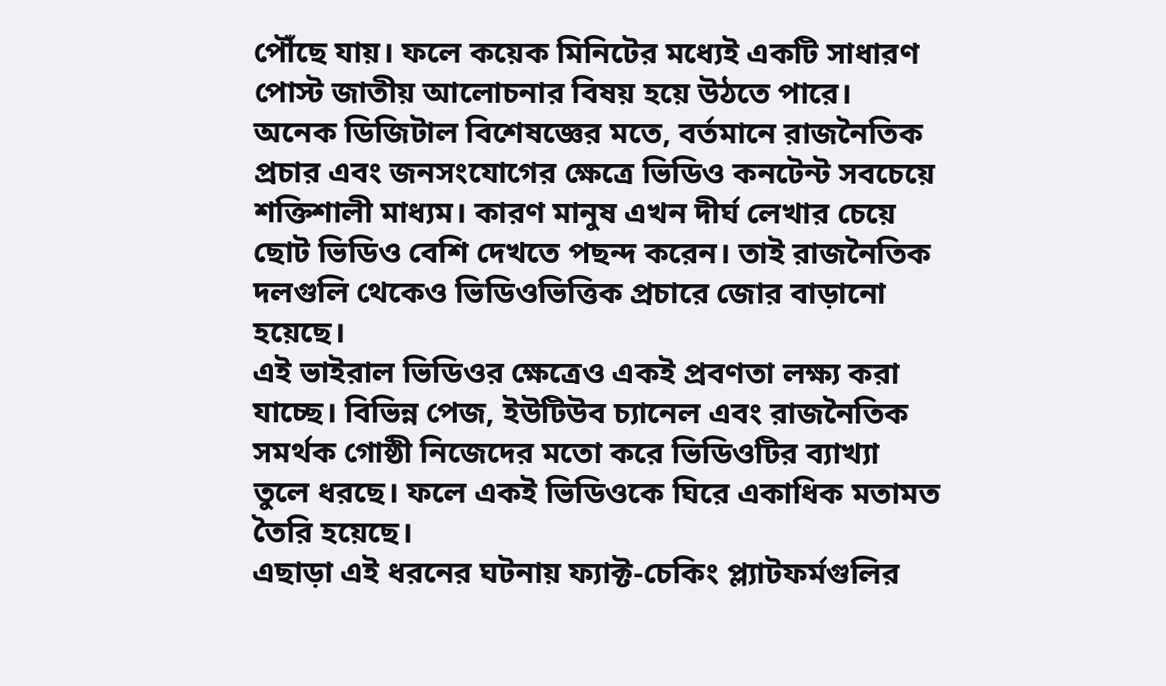পৌঁছে যায়। ফলে কয়েক মিনিটের মধ্যেই একটি সাধারণ পোস্ট জাতীয় আলোচনার বিষয় হয়ে উঠতে পারে।
অনেক ডিজিটাল বিশেষজ্ঞের মতে, বর্তমানে রাজনৈতিক প্রচার এবং জনসংযোগের ক্ষেত্রে ভিডিও কনটেন্ট সবচেয়ে শক্তিশালী মাধ্যম। কারণ মানুষ এখন দীর্ঘ লেখার চেয়ে ছোট ভিডিও বেশি দেখতে পছন্দ করেন। তাই রাজনৈতিক দলগুলি থেকেও ভিডিওভিত্তিক প্রচারে জোর বাড়ানো হয়েছে।
এই ভাইরাল ভিডিওর ক্ষেত্রেও একই প্রবণতা লক্ষ্য করা যাচ্ছে। বিভিন্ন পেজ, ইউটিউব চ্যানেল এবং রাজনৈতিক সমর্থক গোষ্ঠী নিজেদের মতো করে ভিডিওটির ব্যাখ্যা তুলে ধরছে। ফলে একই ভিডিওকে ঘিরে একাধিক মতামত তৈরি হয়েছে।
এছাড়া এই ধরনের ঘটনায় ফ্যাক্ট-চেকিং প্ল্যাটফর্মগুলির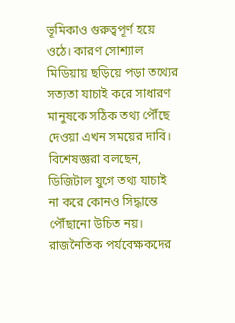ভূমিকাও গুরুত্বপূর্ণ হয়ে ওঠে। কারণ সোশ্যাল মিডিয়ায় ছড়িয়ে পড়া তথ্যের সত্যতা যাচাই করে সাধারণ মানুষকে সঠিক তথ্য পৌঁছে দেওয়া এখন সময়ের দাবি। বিশেষজ্ঞরা বলছেন, ডিজিটাল যুগে তথ্য যাচাই না করে কোনও সিদ্ধান্তে পৌঁছানো উচিত নয়।
রাজনৈতিক পর্যবেক্ষকদের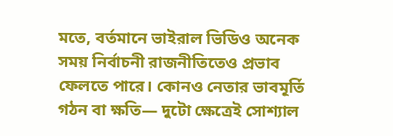মতে, বর্তমানে ভাইরাল ভিডিও অনেক সময় নির্বাচনী রাজনীতিতেও প্রভাব ফেলতে পারে। কোনও নেতার ভাবমূর্তি গঠন বা ক্ষতি— দুটো ক্ষেত্রেই সোশ্যাল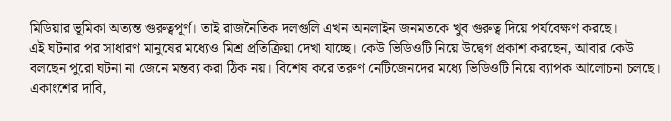মিডিয়ার ভূমিকা অত্যন্ত গুরুত্বপূর্ণ। তাই রাজনৈতিক দলগুলি এখন অনলাইন জনমতকে খুব গুরুত্ব দিয়ে পর্যবেক্ষণ করছে।
এই ঘটনার পর সাধারণ মানুষের মধ্যেও মিশ্র প্রতিক্রিয়া দেখা যাচ্ছে। কেউ ভিডিওটি নিয়ে উদ্বেগ প্রকাশ করছেন, আবার কেউ বলছেন পুরো ঘটনা না জেনে মন্তব্য করা ঠিক নয়। বিশেষ করে তরুণ নেটিজেনদের মধ্যে ভিডিওটি নিয়ে ব্যাপক আলোচনা চলছে।
একাংশের দাবি,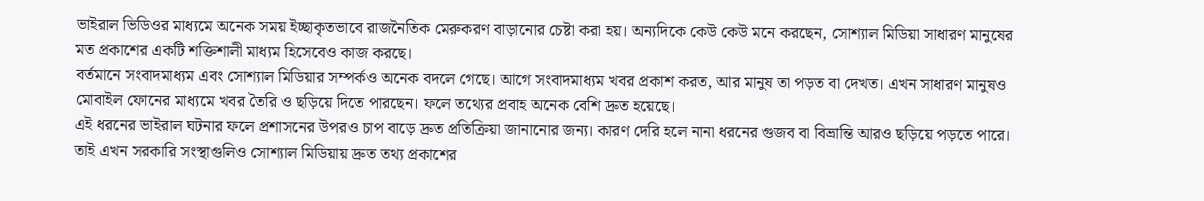ভাইরাল ভিডিওর মাধ্যমে অনেক সময় ইচ্ছাকৃতভাবে রাজনৈতিক মেরুকরণ বাড়ানোর চেষ্টা করা হয়। অন্যদিকে কেউ কেউ মনে করছেন, সোশ্যাল মিডিয়া সাধারণ মানুষের মত প্রকাশের একটি শক্তিশালী মাধ্যম হিসেবেও কাজ করছে।
বর্তমানে সংবাদমাধ্যম এবং সোশ্যাল মিডিয়ার সম্পর্কও অনেক বদলে গেছে। আগে সংবাদমাধ্যম খবর প্রকাশ করত, আর মানুষ তা পড়ত বা দেখত। এখন সাধারণ মানুষও মোবাইল ফোনের মাধ্যমে খবর তৈরি ও ছড়িয়ে দিতে পারছেন। ফলে তথ্যের প্রবাহ অনেক বেশি দ্রুত হয়েছে।
এই ধরনের ভাইরাল ঘটনার ফলে প্রশাসনের উপরও চাপ বাড়ে দ্রুত প্রতিক্রিয়া জানানোর জন্য। কারণ দেরি হলে নানা ধরনের গুজব বা বিভ্রান্তি আরও ছড়িয়ে পড়তে পারে। তাই এখন সরকারি সংস্থাগুলিও সোশ্যাল মিডিয়ায় দ্রুত তথ্য প্রকাশের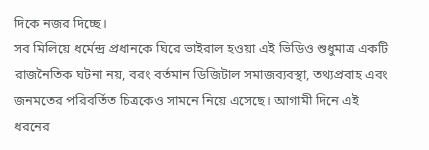দিকে নজর দিচ্ছে।
সব মিলিয়ে ধর্মেন্দ্র প্রধানকে ঘিরে ভাইরাল হওয়া এই ভিডিও শুধুমাত্র একটি রাজনৈতিক ঘটনা নয়, বরং বর্তমান ডিজিটাল সমাজব্যবস্থা, তথ্যপ্রবাহ এবং জনমতের পরিবর্তিত চিত্রকেও সামনে নিয়ে এসেছে। আগামী দিনে এই ধরনের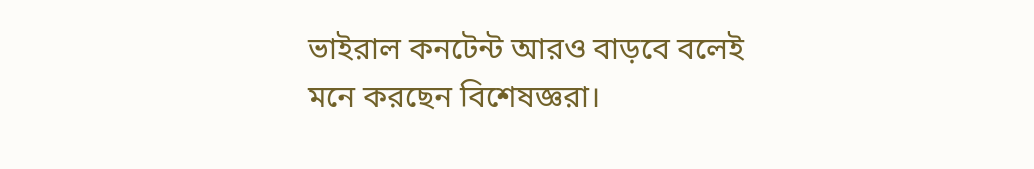ভাইরাল কনটেন্ট আরও বাড়বে বলেই মনে করছেন বিশেষজ্ঞরা।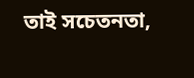তাই সচেতনতা,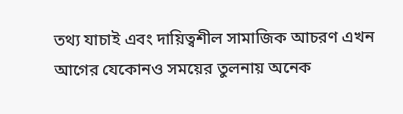তথ্য যাচাই এবং দায়িত্বশীল সামাজিক আচরণ এখন আগের যেকোনও সময়ের তুলনায় অনেক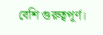বেশি গুরুত্বপূর্ণ।